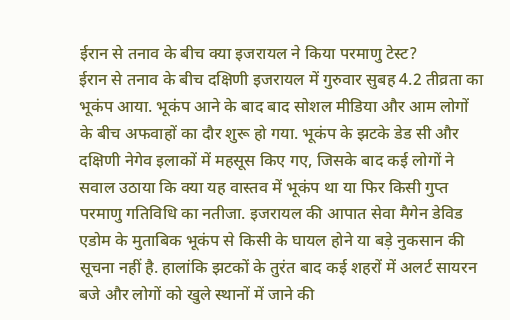ईरान से तनाव के बीच क्या इजरायल ने किया परमाणु टेस्ट?
ईरान से तनाव के बीच दक्षिणी इजरायल में गुरुवार सुबह 4.2 तीव्रता का भूकंप आया. भूकंप आने के बाद बाद सोशल मीडिया और आम लोगों के बीच अफवाहों का दौर शुरू हो गया. भूकंप के झटके डेड सी और दक्षिणी नेगेव इलाकों में महसूस किए गए, जिसके बाद कई लोगों ने सवाल उठाया कि क्या यह वास्तव में भूकंप था या फिर किसी गुप्त परमाणु गतिविधि का नतीजा. इजरायल की आपात सेवा मैगेन डेविड एडोम के मुताबिक भूकंप से किसी के घायल होने या बड़े नुकसान की सूचना नहीं है. हालांकि झटकों के तुरंत बाद कई शहरों में अलर्ट सायरन बजे और लोगों को खुले स्थानों में जाने की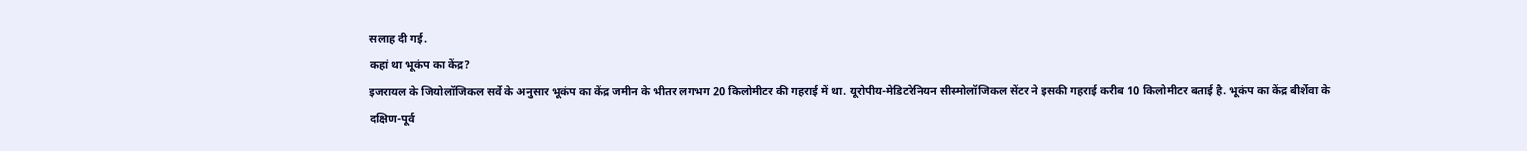सलाह दी गई.
कहां था भूकंप का केंद्र?
इजरायल के जियोलॉजिकल सर्वे के अनुसार भूकंप का केंद्र जमीन के भीतर लगभग 20 किलोमीटर की गहराई में था. यूरोपीय-मेडिटरेनियन सीस्मोलॉजिकल सेंटर ने इसकी गहराई करीब 10 किलोमीटर बताई है. भूकंप का केंद्र बीर्शेवा के दक्षिण-पूर्व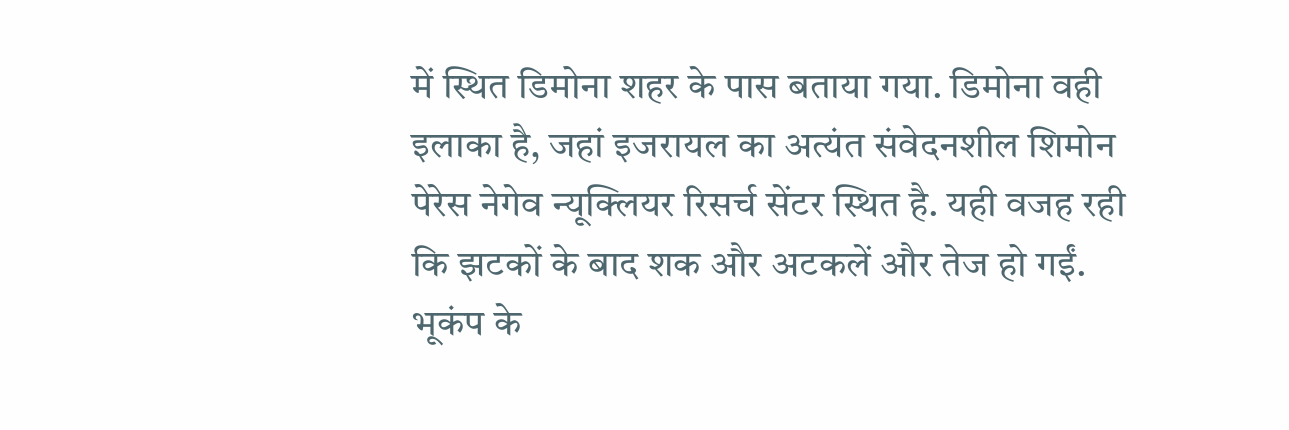में स्थित डिमोना शहर के पास बताया गया. डिमोना वही इलाका है, जहां इजरायल का अत्यंत संवेदनशील शिमोन पेरेस नेगेव न्यूक्लियर रिसर्च सेंटर स्थित है. यही वजह रही कि झटकों के बाद शक और अटकलें और तेज हो गईं. भूकंप के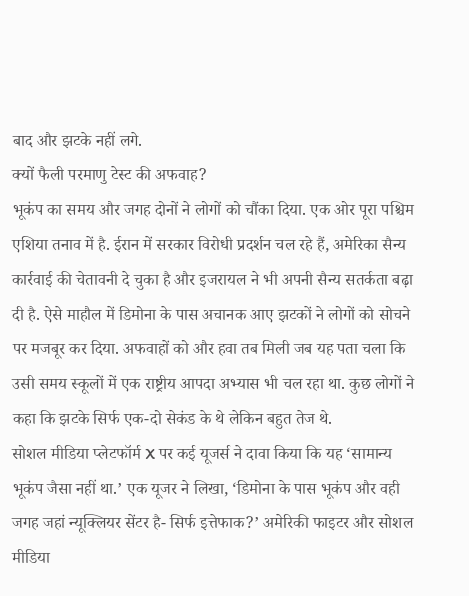बाद और झटके नहीं लगे.
क्यों फैली परमाणु टेस्ट की अफवाह?
भूकंप का समय और जगह दोनों ने लोगों को चौंका दिया. एक ओर पूरा पश्चिम एशिया तनाव में है. ईरान में सरकार विरोधी प्रदर्शन चल रहे हैं, अमेरिका सैन्य कार्रवाई की चेतावनी दे चुका है और इजरायल ने भी अपनी सैन्य सतर्कता बढ़ा दी है. ऐसे माहौल में डिमोना के पास अचानक आए झटकों ने लोगों को सोचने पर मजबूर कर दिया. अफवाहों को और हवा तब मिली जब यह पता चला कि उसी समय स्कूलों में एक राष्ट्रीय आपदा अभ्यास भी चल रहा था. कुछ लोगों ने कहा कि झटके सिर्फ एक-दो सेकंड के थे लेकिन बहुत तेज थे.
सोशल मीडिया प्लेटफॉर्म X पर कई यूजर्स ने दावा किया कि यह ‘सामान्य भूकंप जैसा नहीं था.’ एक यूजर ने लिखा, ‘डिमोना के पास भूकंप और वही जगह जहां न्यूक्लियर सेंटर है- सिर्फ इत्तेफाक?’ अमेरिकी फाइटर और सोशल मीडिया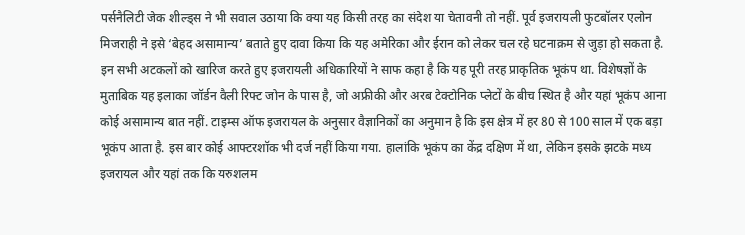पर्सनैलिटी जेक शील्ड्स ने भी सवाल उठाया कि क्या यह किसी तरह का संदेश या चेतावनी तो नहीं. पूर्व इजरायली फुटबॉलर एलोन मिजराही ने इसे ‘बेहद असामान्य’ बताते हुए दावा किया कि यह अमेरिका और ईरान को लेकर चल रहे घटनाक्रम से जुड़ा हो सकता है.
इन सभी अटकलों को खारिज करते हुए इजरायली अधिकारियों ने साफ कहा है कि यह पूरी तरह प्राकृतिक भूकंप था. विशेषज्ञों के मुताबिक यह इलाका जॉर्डन वैली रिफ्ट जोन के पास है, जो अफ्रीकी और अरब टेक्टोनिक प्लेटों के बीच स्थित है और यहां भूकंप आना कोई असामान्य बात नहीं. टाइम्स ऑफ इजरायल के अनुसार वैज्ञानिकों का अनुमान है कि इस क्षेत्र में हर 80 से 100 साल में एक बड़ा भूकंप आता है. इस बार कोई आफ्टरशॉक भी दर्ज नहीं किया गया. हालांकि भूकंप का केंद्र दक्षिण में था, लेकिन इसके झटके मध्य इजरायल और यहां तक कि यरुशलम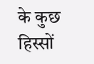के कुछ हिस्सों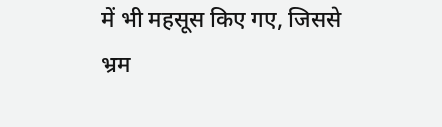में भी महसूस किए गए, जिससे भ्रम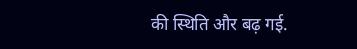की स्थिति और बढ़ गई.